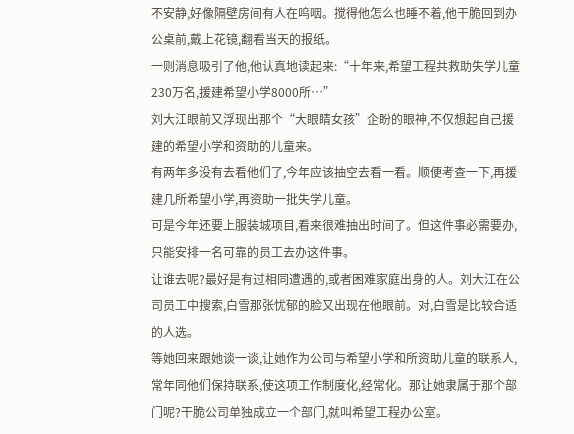不安静,好像隔壁房间有人在呜咽。搅得他怎么也睡不着,他干脆回到办公桌前,戴上花镜,翻看当天的报纸。
一则消息吸引了他,他认真地读起来:“十年来,希望工程共救助失学儿童230万名,援建希望小学8000所…”
刘大江眼前又浮现出那个“大眼睛女孩”企盼的眼神,不仅想起自己援建的希望小学和资助的儿童来。
有两年多没有去看他们了,今年应该抽空去看一看。顺便考查一下,再援建几所希望小学,再资助一批失学儿童。
可是今年还要上服装城项目,看来很难抽出时间了。但这件事必需要办,只能安排一名可靠的员工去办这件事。
让谁去呢?最好是有过相同遭遇的,或者困难家庭出身的人。刘大江在公司员工中搜索,白雪那张忧郁的脸又出现在他眼前。对,白雪是比较合适的人选。
等她回来跟她谈一谈,让她作为公司与希望小学和所资助儿童的联系人,常年同他们保持联系,使这项工作制度化,经常化。那让她隶属于那个部门呢?干脆公司单独成立一个部门,就叫希望工程办公室。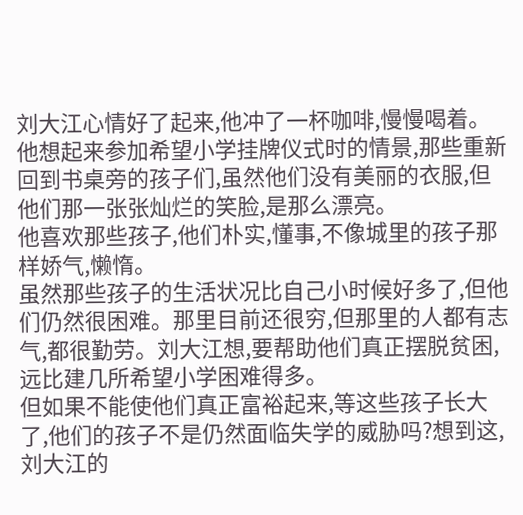刘大江心情好了起来,他冲了一杯咖啡,慢慢喝着。他想起来参加希望小学挂牌仪式时的情景,那些重新回到书桌旁的孩子们,虽然他们没有美丽的衣服,但他们那一张张灿烂的笑脸,是那么漂亮。
他喜欢那些孩子,他们朴实,懂事,不像城里的孩子那样娇气,懒惰。
虽然那些孩子的生活状况比自己小时候好多了,但他们仍然很困难。那里目前还很穷,但那里的人都有志气,都很勤劳。刘大江想,要帮助他们真正摆脱贫困,远比建几所希望小学困难得多。
但如果不能使他们真正富裕起来,等这些孩子长大了,他们的孩子不是仍然面临失学的威胁吗?想到这,刘大江的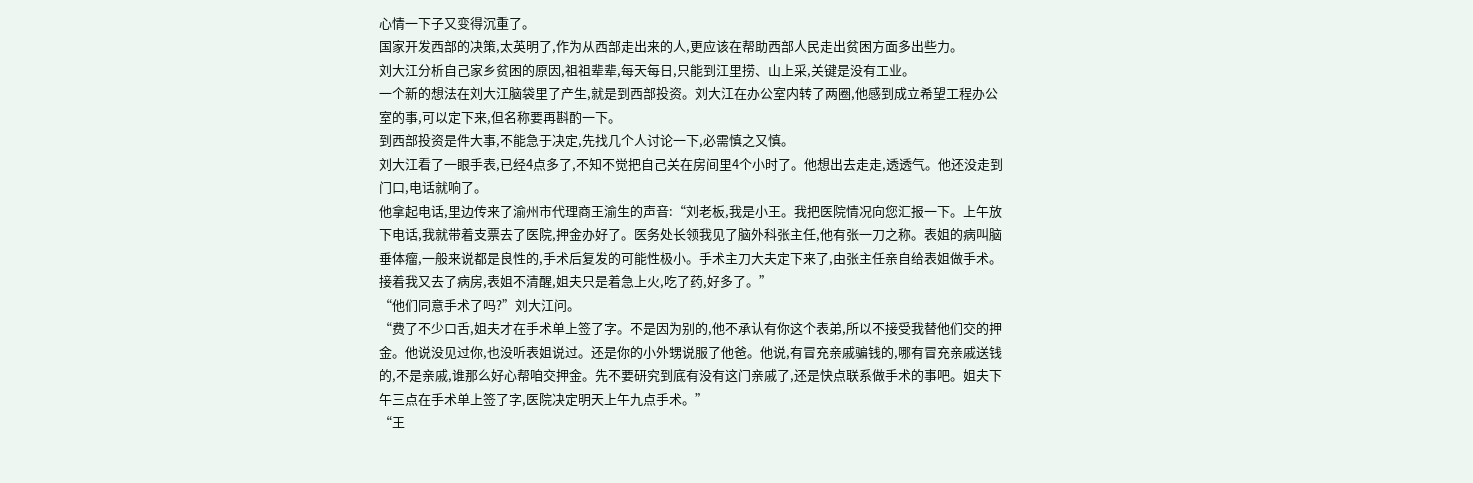心情一下子又变得沉重了。
国家开发西部的决策,太英明了,作为从西部走出来的人,更应该在帮助西部人民走出贫困方面多出些力。
刘大江分析自己家乡贫困的原因,祖祖辈辈,每天每日,只能到江里捞、山上采,关键是没有工业。
一个新的想法在刘大江脑袋里了产生,就是到西部投资。刘大江在办公室内转了两圈,他感到成立希望工程办公室的事,可以定下来,但名称要再斟酌一下。
到西部投资是件大事,不能急于决定,先找几个人讨论一下,必需慎之又慎。
刘大江看了一眼手表,已经4点多了,不知不觉把自己关在房间里4个小时了。他想出去走走,透透气。他还没走到门口,电话就响了。
他拿起电话,里边传来了渝州市代理商王渝生的声音:“刘老板,我是小王。我把医院情况向您汇报一下。上午放下电话,我就带着支票去了医院,押金办好了。医务处长领我见了脑外科张主任,他有张一刀之称。表姐的病叫脑垂体瘤,一般来说都是良性的,手术后复发的可能性极小。手术主刀大夫定下来了,由张主任亲自给表姐做手术。接着我又去了病房,表姐不清醒,姐夫只是着急上火,吃了药,好多了。”
“他们同意手术了吗?”刘大江问。
“费了不少口舌,姐夫才在手术单上签了字。不是因为别的,他不承认有你这个表弟,所以不接受我替他们交的押金。他说没见过你,也没听表姐说过。还是你的小外甥说服了他爸。他说,有冒充亲戚骗钱的,哪有冒充亲戚送钱的,不是亲戚,谁那么好心帮咱交押金。先不要研究到底有没有这门亲戚了,还是快点联系做手术的事吧。姐夫下午三点在手术单上签了字,医院决定明天上午九点手术。”
“王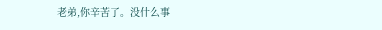老弟,你辛苦了。没什么事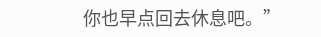你也早点回去休息吧。”